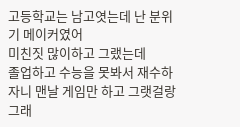고등학교는 남고엿는데 난 분위기 메이커였어
미친짓 많이하고 그랬는데
졸업하고 수능을 못봐서 재수하자니 맨날 게임만 하고 그랫걸랑 그래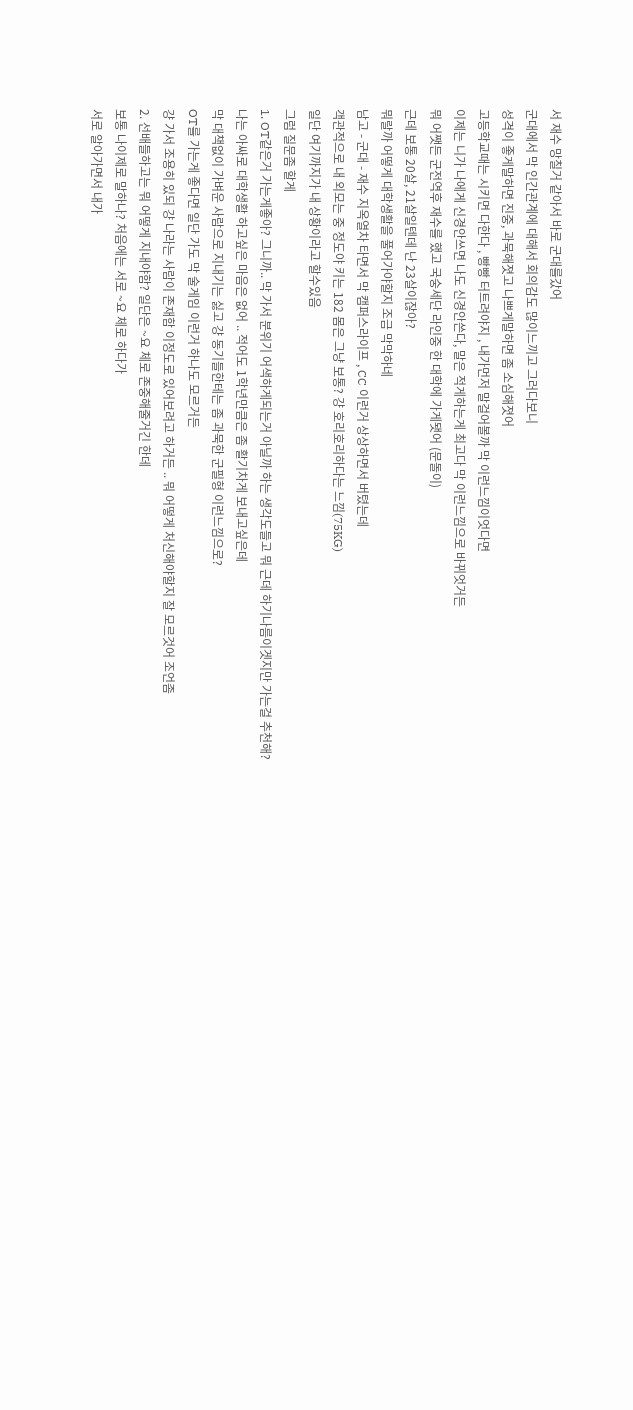서 재수 망칠거 같아서 바로 군대를갔어
군대에서 막 인간관계에 대해서 회의감도 많이느끼고 그러다보니
성격이 좋게말하면 진중, 과묵해졋고 나쁘게말하면 좀 소심해졋어
고등학교때는 시키면 다한다 , 빵빵 터트려야지 , 내가먼저 말걸어볼까 막 이런느낌이엇다면
이제는 니가 나에게 신경안쓰면 나도 신경안쓴다, 말은 적게하는게 최고다 막 이런느낌으로 바뀌엇거든
뭐 어쨋든 군전역후 재수를 했고 국숭세단 라인중 한 대학에 가게됏어 (문돌이)
근데 보통 20살, 21살일텐데 난 23살이잖아?
뭐랄까 어떻게 대학생활을 풀어가야할지 조금 막막하네
남고 - 군대 - 재수 지옥열차 타면서 막 캠퍼스라이프 , CC 이런거 상상하면서 버텼는데
객관적으로 내 외모는 중 정도야 키는 182 몸은 그냥 보통? 걍 호리호리하다는 느낌(75KG)
일단 여기까지가 내 상황이라고 할수있음
그럼 질문좀 할게
1. OT같은거 가는게좋아? 그니까.. 막 가서 분위기 어색하게되는거 아닐까 하는 생각도들고 뭐 근데 하기나름이겟지만 가는걸 추천해?
나는 아싸로 대학생활 하고싶은 마음은 없어 .. 적어도 1학년만큼은 좀 활기차게 보내고싶은데
막 대책없이 가벼운 사람으로 지내기는 싫고 걍 동기들한테는 좀 과묵한 군필형 이런느낌으로?
OT를 가는게 좋다면 일단 가도 막 술게임 이런거 하나도 모르거든
걍 가서 조용히 있되 걍 나라는 사람이 존재함 이정도로 있어보려고 하거든 .. 뭐 어떻게 처신해야할지 잘 모르것어 조언좀
2. 선배들하고는 뭐 어떻게 지내야함? 일단은 ~요 체로 존중해줄거긴 한데
보통 나이제로 말하나? 처음에는 서로 ~요 체로 하다가
서로 알아가면서 내가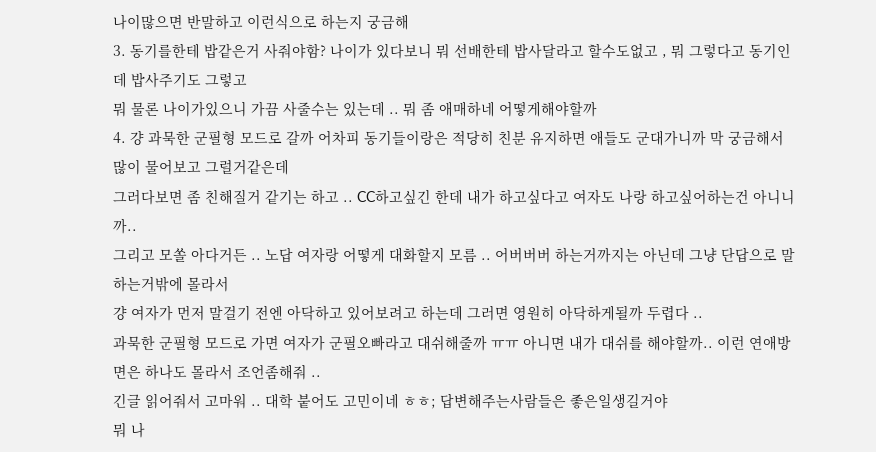나이많으면 반말하고 이런식으로 하는지 궁금해
3. 동기를한테 밥같은거 사줘야함? 나이가 있다보니 뭐 선배한테 밥사달라고 할수도없고 , 뭐 그렇다고 동기인데 밥사주기도 그렇고
뭐 물론 나이가있으니 가끔 사줄수는 있는데 .. 뭐 좀 애매하네 어떻게해야할까
4. 걍 과묵한 군필형 모드로 갈까 어차피 동기들이랑은 적당히 친분 유지하면 애들도 군대가니까 막 궁금해서 많이 물어보고 그럴거같은데
그러다보면 좀 친해질거 같기는 하고 .. CC하고싶긴 한데 내가 하고싶다고 여자도 나랑 하고싶어하는건 아니니까..
그리고 모쏠 아다거든 .. 노답 여자랑 어떻게 대화할지 모름 .. 어버버버 하는거까지는 아닌데 그냥 단답으로 말하는거밖에 몰라서
걍 여자가 먼저 말걸기 전엔 아닥하고 있어보려고 하는데 그러면 영원히 아닥하게될까 두렵다 ..
과묵한 군필형 모드로 가면 여자가 군필오빠라고 대쉬해줄까 ㅠㅠ 아니면 내가 대쉬를 해야할까.. 이런 연애방면은 하나도 몰라서 조언좀해줘 ..
긴글 읽어줘서 고마워 .. 대학 붙어도 고민이네 ㅎㅎ; 답변해주는사람들은 좋은일생길거야
뭐 나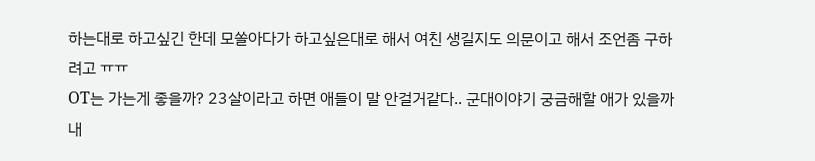하는대로 하고싶긴 한데 모쏠아다가 하고싶은대로 해서 여친 생길지도 의문이고 해서 조언좀 구하려고 ㅠㅠ
OT는 가는게 좋을까? 23살이라고 하면 애들이 말 안걸거같다.. 군대이야기 궁금해할 애가 있을까 내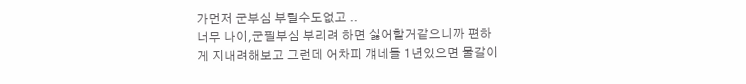가먼저 군부심 부릴수도없고 ..
너무 나이,군필부심 부리려 하면 싫어할거같으니까 편하게 지내려해보고 그런데 어차피 걔네들 1년있으면 물갈이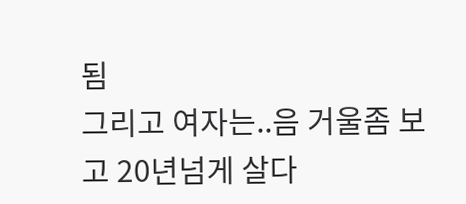됨
그리고 여자는..음 거울좀 보고 20년넘게 살다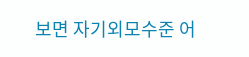보면 자기외모수준 어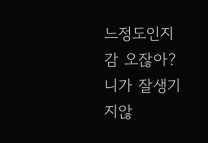느정도인지 감 오잖아? 니가 잘생기지않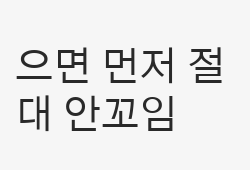으면 먼저 절대 안꼬임